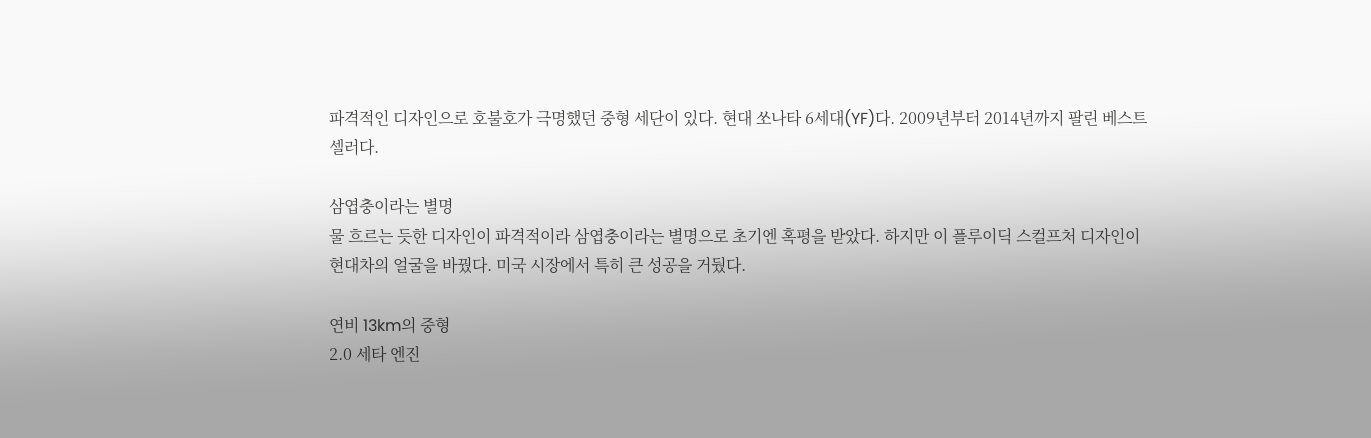파격적인 디자인으로 호불호가 극명했던 중형 세단이 있다. 현대 쏘나타 6세대(YF)다. 2009년부터 2014년까지 팔린 베스트셀러다.

삼엽충이라는 별명
물 흐르는 듯한 디자인이 파격적이라 삼엽충이라는 별명으로 초기엔 혹평을 받았다. 하지만 이 플루이딕 스컬프처 디자인이 현대차의 얼굴을 바꿨다. 미국 시장에서 특히 큰 성공을 거뒀다.

연비 13km의 중형
2.0 세타 엔진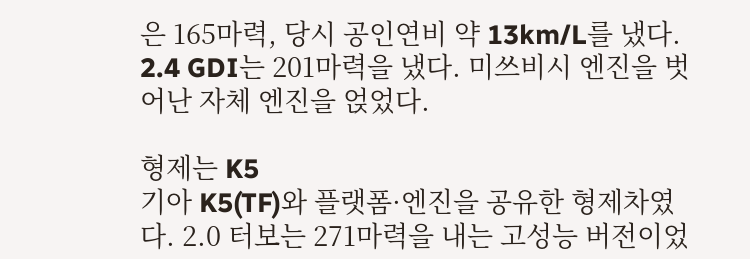은 165마력, 당시 공인연비 약 13km/L를 냈다. 2.4 GDI는 201마력을 냈다. 미쓰비시 엔진을 벗어난 자체 엔진을 얹었다.

형제는 K5
기아 K5(TF)와 플랫폼·엔진을 공유한 형제차였다. 2.0 터보는 271마력을 내는 고성능 버전이었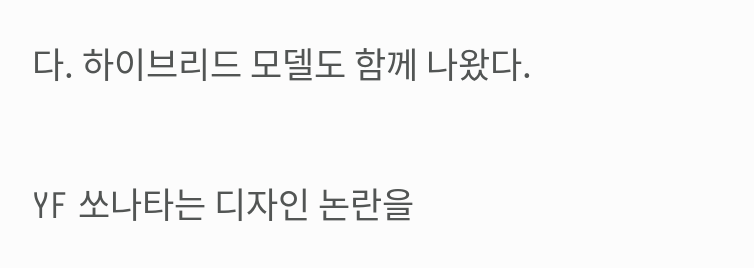다. 하이브리드 모델도 함께 나왔다.

YF 쏘나타는 디자인 논란을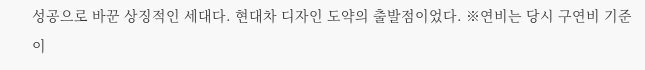성공으로 바꾼 상징적인 세대다. 현대차 디자인 도약의 출발점이었다. ※연비는 당시 구연비 기준이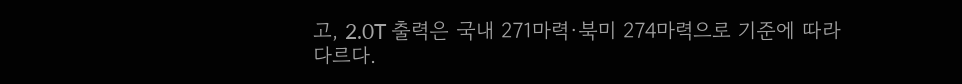고, 2.0T 출력은 국내 271마력·북미 274마력으로 기준에 따라 다르다.